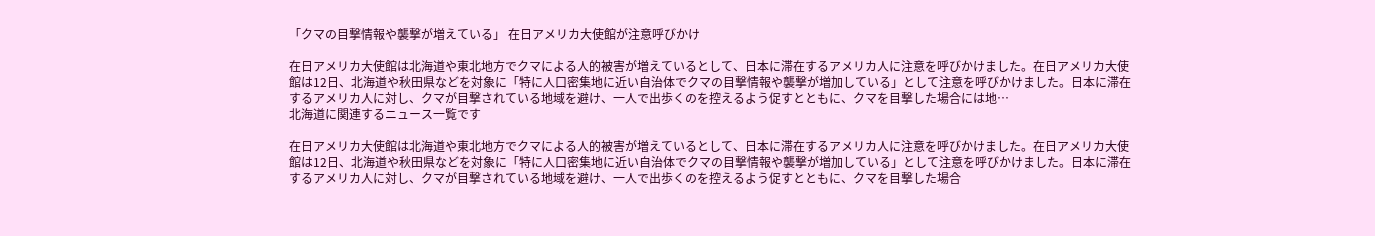「クマの目撃情報や襲撃が増えている」 在日アメリカ大使館が注意呼びかけ

在日アメリカ大使館は北海道や東北地方でクマによる人的被害が増えているとして、日本に滞在するアメリカ人に注意を呼びかけました。在日アメリカ大使館は12日、北海道や秋田県などを対象に「特に人口密集地に近い自治体でクマの目撃情報や襲撃が増加している」として注意を呼びかけました。日本に滞在するアメリカ人に対し、クマが目撃されている地域を避け、一人で出歩くのを控えるよう促すとともに、クマを目撃した場合には地…
北海道に関連するニュース一覧です

在日アメリカ大使館は北海道や東北地方でクマによる人的被害が増えているとして、日本に滞在するアメリカ人に注意を呼びかけました。在日アメリカ大使館は12日、北海道や秋田県などを対象に「特に人口密集地に近い自治体でクマの目撃情報や襲撃が増加している」として注意を呼びかけました。日本に滞在するアメリカ人に対し、クマが目撃されている地域を避け、一人で出歩くのを控えるよう促すとともに、クマを目撃した場合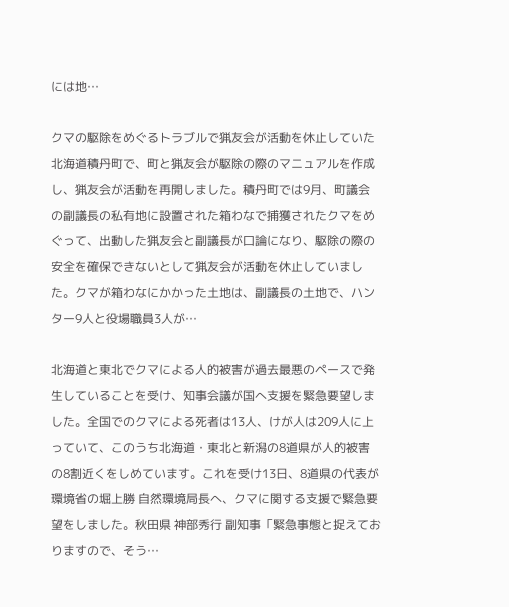には地…

クマの駆除をめぐるトラブルで猟友会が活動を休止していた北海道積丹町で、町と猟友会が駆除の際のマニュアルを作成し、猟友会が活動を再開しました。積丹町では9月、町議会の副議長の私有地に設置された箱わなで捕獲されたクマをめぐって、出動した猟友会と副議長が口論になり、駆除の際の安全を確保できないとして猟友会が活動を休止していました。クマが箱わなにかかった土地は、副議長の土地で、ハンター9人と役場職員3人が…

北海道と東北でクマによる人的被害が過去最悪のペースで発生していることを受け、知事会議が国へ支援を緊急要望しました。全国でのクマによる死者は13人、けが人は209人に上っていて、このうち北海道・東北と新潟の8道県が人的被害の8割近くをしめています。これを受け13日、8道県の代表が環境省の堀上勝 自然環境局長へ、クマに関する支援で緊急要望をしました。秋田県 神部秀行 副知事「緊急事態と捉えておりますので、そう…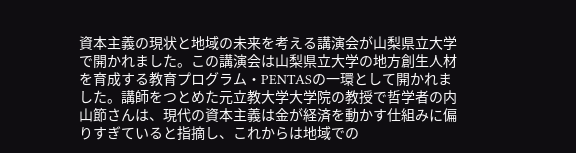資本主義の現状と地域の未来を考える講演会が山梨県立大学で開かれました。この講演会は山梨県立大学の地方創生人材を育成する教育プログラム・PENTASの一環として開かれました。講師をつとめた元立教大学大学院の教授で哲学者の内山節さんは、現代の資本主義は金が経済を動かす仕組みに偏りすぎていると指摘し、これからは地域での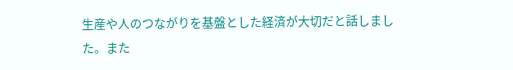生産や人のつながりを基盤とした経済が大切だと話しました。また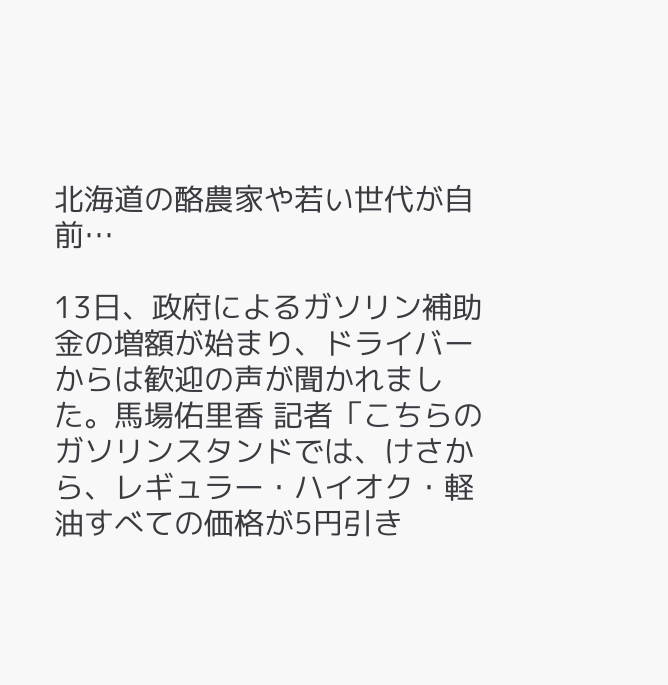北海道の酪農家や若い世代が自前…

13日、政府によるガソリン補助金の増額が始まり、ドライバーからは歓迎の声が聞かれました。馬場佑里香 記者「こちらのガソリンスタンドでは、けさから、レギュラー・ハイオク・軽油すべての価格が5円引き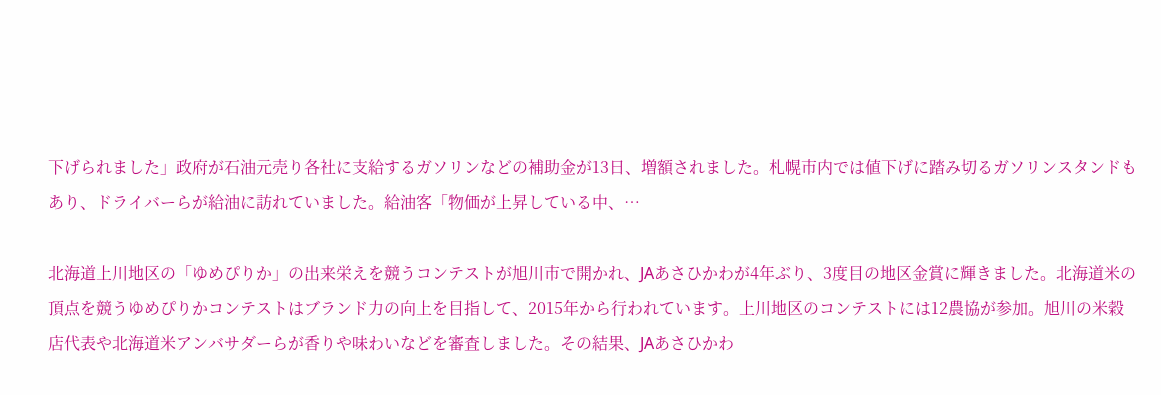下げられました」政府が石油元売り各社に支給するガソリンなどの補助金が13日、増額されました。札幌市内では値下げに踏み切るガソリンスタンドもあり、ドライバーらが給油に訪れていました。給油客「物価が上昇している中、…

北海道上川地区の「ゆめぴりか」の出来栄えを競うコンテストが旭川市で開かれ、JAあさひかわが4年ぶり、3度目の地区金賞に輝きました。北海道米の頂点を競うゆめぴりかコンテストはブランド力の向上を目指して、2015年から行われています。上川地区のコンテストには12農協が参加。旭川の米穀店代表や北海道米アンバサダーらが香りや味わいなどを審査しました。その結果、JAあさひかわ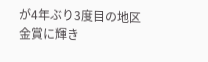が4年ぶり3度目の地区金賞に輝き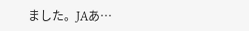ました。JAあ…